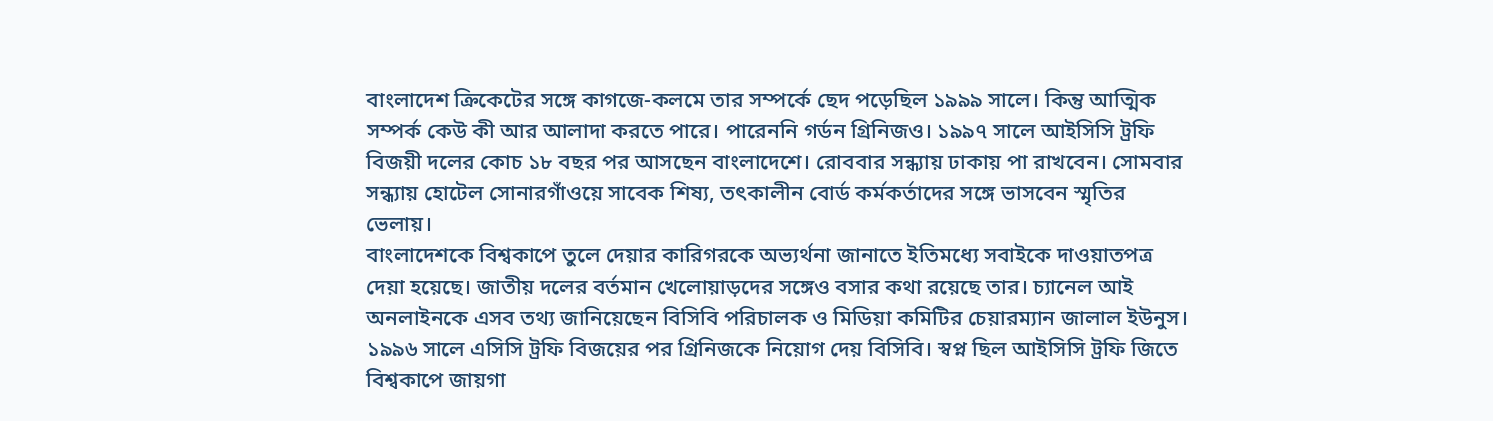বাংলাদেশ ক্রিকেটের সঙ্গে কাগজে-কলমে তার সম্পর্কে ছেদ পড়েছিল ১৯৯৯ সালে। কিন্তু আত্মিক সম্পর্ক কেউ কী আর আলাদা করতে পারে। পারেননি গর্ডন গ্রিনিজও। ১৯৯৭ সালে আইসিসি ট্রফি বিজয়ী দলের কোচ ১৮ বছর পর আসছেন বাংলাদেশে। রোববার সন্ধ্যায় ঢাকায় পা রাখবেন। সোমবার সন্ধ্যায় হোটেল সোনারগাঁওয়ে সাবেক শিষ্য, তৎকালীন বোর্ড কর্মকর্তাদের সঙ্গে ভাসবেন স্মৃতির ভেলায়।
বাংলাদেশকে বিশ্বকাপে তুলে দেয়ার কারিগরকে অভ্যর্থনা জানাতে ইতিমধ্যে সবাইকে দাওয়াতপত্র দেয়া হয়েছে। জাতীয় দলের বর্তমান খেলোয়াড়দের সঙ্গেও বসার কথা রয়েছে তার। চ্যানেল আই অনলাইনকে এসব তথ্য জানিয়েছেন বিসিবি পরিচালক ও মিডিয়া কমিটির চেয়ারম্যান জালাল ইউনুস।
১৯৯৬ সালে এসিসি ট্রফি বিজয়ের পর গ্রিনিজকে নিয়োগ দেয় বিসিবি। স্বপ্ন ছিল আইসিসি ট্রফি জিতে বিশ্বকাপে জায়গা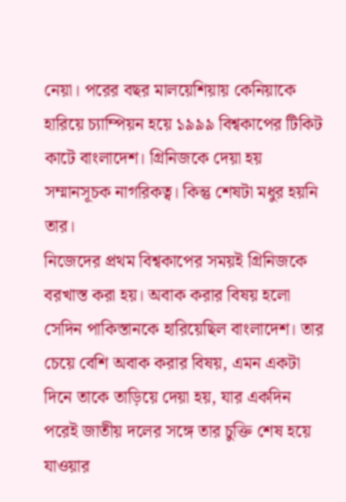নেয়া। পরের বছর মালয়েশিয়ায় কেনিয়াকে হারিয়ে চ্যাম্পিয়ন হয়ে ১৯৯৯ বিশ্বকাপের টিকিট কাটে বাংলাদেশ। গ্রিনিজকে দেয়া হয় সম্মানসূচক নাগরিকত্ব। কিন্তু শেষটা মধুর হয়নি তার।
নিজেদের প্রথম বিশ্বকাপের সময়ই গ্রিনিজকে বরখাস্ত করা হয়। অবাক করার বিষয় হলো সেদিন পাকিস্তানকে হারিয়েছিল বাংলাদেশ। তার চেয়ে বেশি অবাক করার বিষয়, এমন একটা দিনে তাকে তাড়িয়ে দেয়া হয়, যার একদিন পরেই জাতীয় দলের সঙ্গে তার চুক্তি শেষ হয়ে যাওয়ার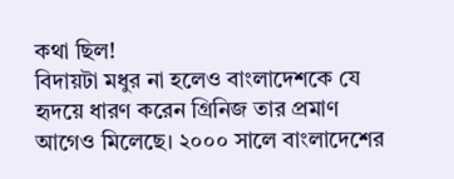কথা ছিল!
বিদায়টা মধুর না হলেও বাংলাদেশকে যে হৃদয়ে ধারণ করেন গ্রিনিজ তার প্রমাণ আগেও মিলেছে। ২০০০ সালে বাংলাদেশের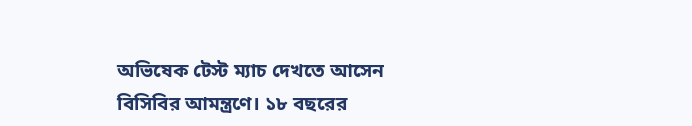অভিষেক টেস্ট ম্যাচ দেখতে আসেন বিসিবির আমন্ত্রণে। ১৮ বছরের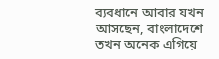ব্যবধানে আবার যখন আসছেন, বাংলাদেশে তখন অনেক এগিয়ে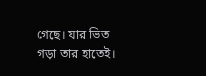গেছে। যার ভিত গড়া তার হাতেই।